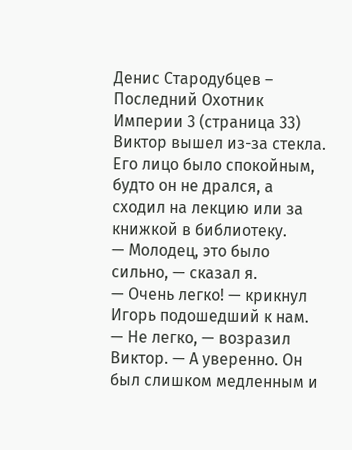Денис Стародубцев – Последний Охотник Империи 3 (страница 33)
Виктор вышел из-за стекла. Его лицо было спокойным, будто он не дрался, а сходил на лекцию или за книжкой в библиотеку.
— Молодец, это было сильно, — сказал я.
— Очень легко! — крикнул Игорь подошедший к нам.
— Не легко, — возразил Виктор. — А уверенно. Он был слишком медленным и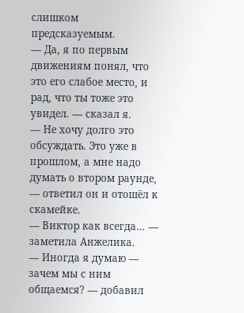слишком предсказуемым.
— Да, я по первым движениям понял, что это его слабое место, и рад, что ты тоже это увидел. — сказал я.
— Не хочу долго это обсуждать. Это уже в прошлом, а мне надо думать о втором раунде, — ответил он и отошёл к скамейке.
— Виктор как всегда… — заметила Анжелика.
— Иногда я думаю — зачем мы с ним общаемся? — добавил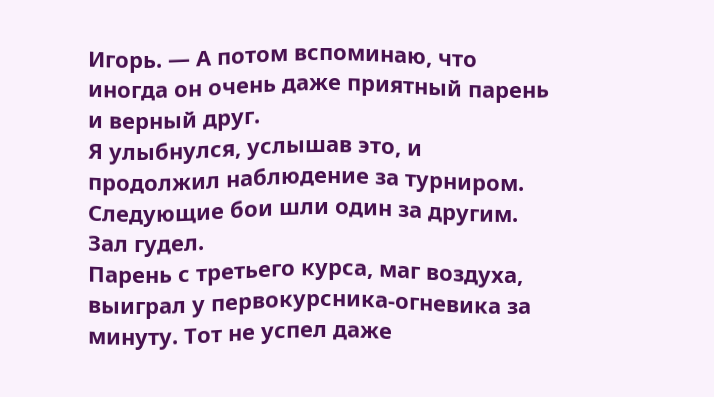Игорь. — А потом вспоминаю, что иногда он очень даже приятный парень и верный друг.
Я улыбнулся, услышав это, и продолжил наблюдение за турниром.
Следующие бои шли один за другим. Зал гудел.
Парень с третьего курса, маг воздуха, выиграл у первокурсника-огневика за минуту. Тот не успел даже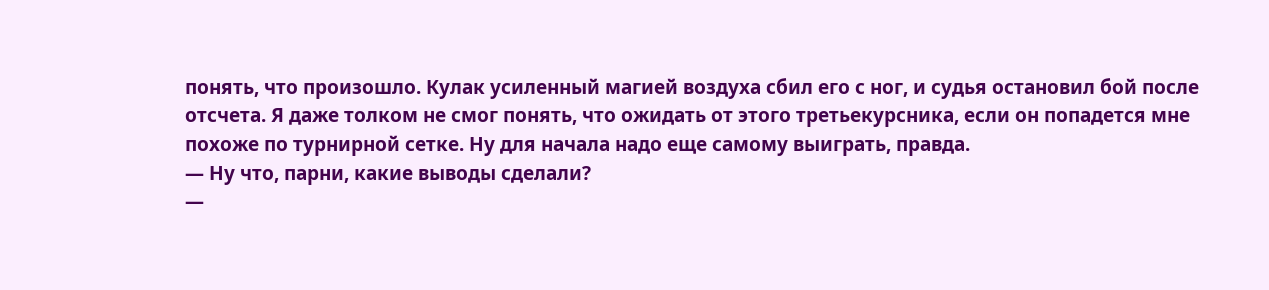понять, что произошло. Кулак усиленный магией воздуха сбил его с ног, и судья остановил бой после отсчета. Я даже толком не смог понять, что ожидать от этого третьекурсника, если он попадется мне похоже по турнирной сетке. Ну для начала надо еще самому выиграть, правда.
— Ну что, парни, какие выводы сделали?
—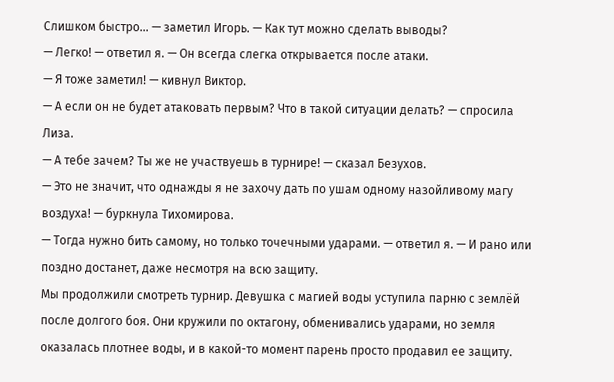Слишком быстро… — заметил Игорь. — Как тут можно сделать выводы?
— Легко! — ответил я. — Он всегда слегка открывается после атаки.
— Я тоже заметил! — кивнул Виктор.
— А если он не будет атаковать первым? Что в такой ситуации делать? — спросила Лиза.
— А тебе зачем? Ты же не участвуешь в турнире! — сказал Безухов.
— Это не значит, что однажды я не захочу дать по ушам одному назойливому магу воздуха! — буркнула Тихомирова.
— Тогда нужно бить самому, но только точечными ударами. — ответил я. — И рано или поздно достанет, даже несмотря на всю защиту.
Мы продолжили смотреть турнир. Девушка с магией воды уступила парню с землёй после долгого боя. Они кружили по октагону, обменивались ударами, но земля оказалась плотнее воды, и в какой-то момент парень просто продавил ее защиту.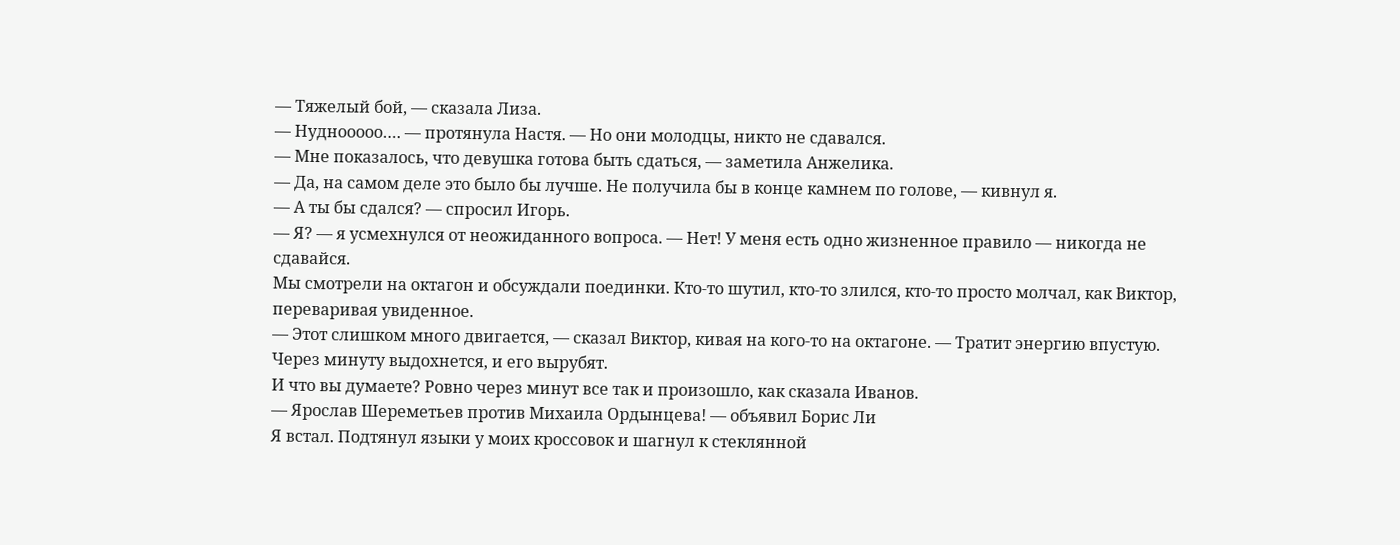— Тяжелый бой, — сказала Лиза.
— Нуднооооо…. — протянула Настя. — Но они молодцы, никто не сдавался.
— Мне показалось, что девушка готова быть сдаться, — заметила Анжелика.
— Да, на самом деле это было бы лучше. Не получила бы в конце камнем по голове, — кивнул я.
— А ты бы сдался? — спросил Игорь.
— Я? — я усмехнулся от неожиданного вопроса. — Нет! У меня есть одно жизненное правило — никогда не сдавайся.
Мы смотрели на октагон и обсуждали поединки. Кто-то шутил, кто-то злился, кто-то просто молчал, как Виктор, переваривая увиденное.
— Этот слишком много двигается, — сказал Виктор, кивая на кого-то на октагоне. — Тратит энергию впустую. Через минуту выдохнется, и его вырубят.
И что вы думаете? Ровно через минут все так и произошло, как сказала Иванов.
— Ярослав Шереметьев против Михаила Ордынцева! — объявил Борис Ли
Я встал. Подтянул языки у моих кроссовок и шагнул к стеклянной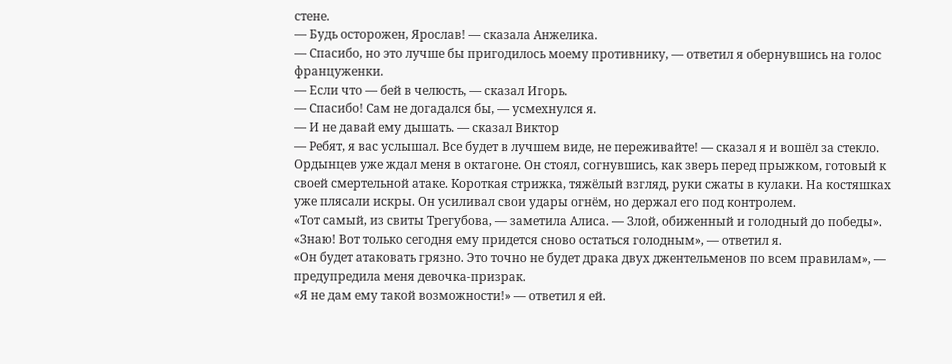стене.
— Будь осторожен, Ярослав! — сказала Анжелика.
— Спасибо, но это лучше бы пригодилось моему противнику, — ответил я обернувшись на голос француженки.
— Если что — бей в челюсть, — сказал Игорь.
— Спасибо! Сам не догадался бы, — усмехнулся я.
— И не давай ему дышать. — сказал Виктор
— Ребят, я вас услышал. Все будет в лучшем виде, не переживайте! — сказал я и вошёл за стекло.
Ордынцев уже ждал меня в октагоне. Он стоял, согнувшись, как зверь перед прыжком, готовый к своей смертельной атаке. Короткая стрижка, тяжёлый взгляд, руки сжаты в кулаки. На костяшках уже плясали искры. Он усиливал свои удары огнём, но держал его под контролем.
«Тот самый, из свиты Трегубова, — заметила Алиса. — Злой, обиженный и голодный до победы».
«Знаю! Вот только сегодня ему придется сново остаться голодным», — ответил я.
«Он будет атаковать грязно. Это точно не будет драка двух джентельменов по всем правилам», — предупредила меня девочка-призрак.
«Я не дам ему такой возможности!» — ответил я ей.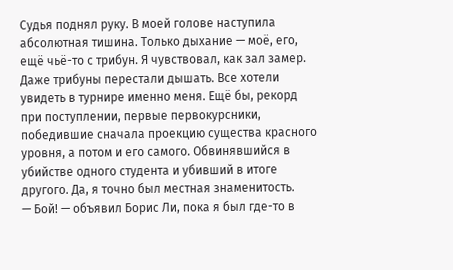Судья поднял руку. В моей голове наступила абсолютная тишина. Только дыхание — моё, его, ещё чьё-то с трибун. Я чувствовал, как зал замер. Даже трибуны перестали дышать. Все хотели увидеть в турнире именно меня. Ещё бы, рекорд при поступлении, первые первокурсники, победившие сначала проекцию существа красного уровня, а потом и его самого. Обвинявшийся в убийстве одного студента и убивший в итоге другого. Да, я точно был местная знаменитость.
— Бой! — объявил Борис Ли, пока я был где-то в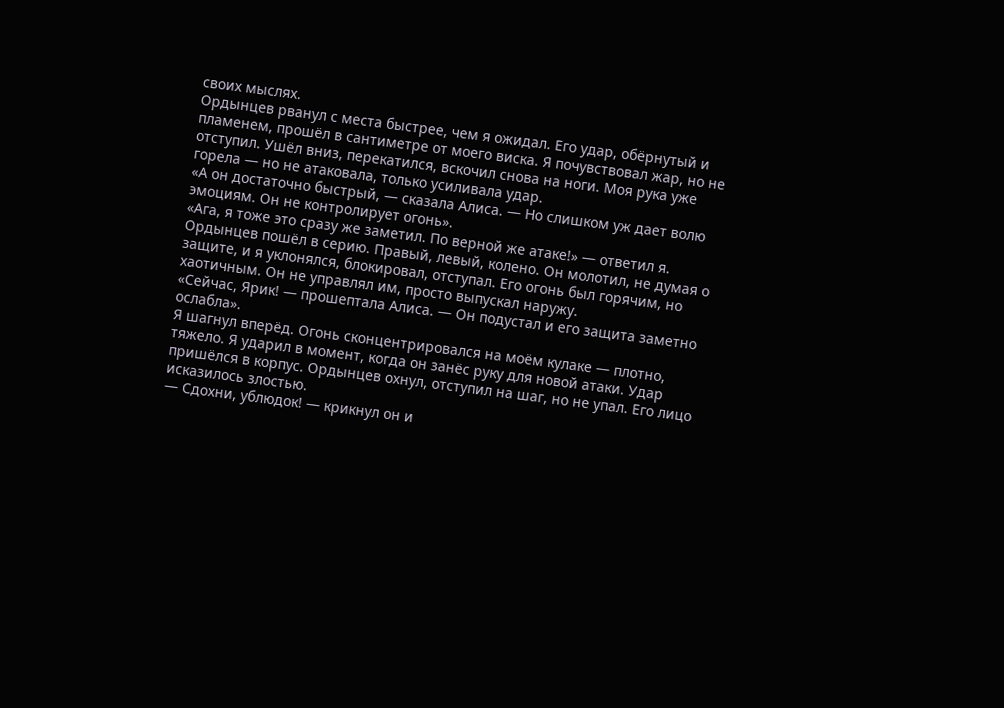своих мыслях.
Ордынцев рванул с места быстрее, чем я ожидал. Его удар, обёрнутый и пламенем, прошёл в сантиметре от моего виска. Я почувствовал жар, но не отступил. Ушёл вниз, перекатился, вскочил снова на ноги. Моя рука уже горела — но не атаковала, только усиливала удар.
«А он достаточно быстрый, — сказала Алиса. — Но слишком уж дает волю эмоциям. Он не контролирует огонь».
«Ага, я тоже это сразу же заметил. По верной же атаке!» — ответил я.
Ордынцев пошёл в серию. Правый, левый, колено. Он молотил, не думая о защите, и я уклонялся, блокировал, отступал. Его огонь был горячим, но хаотичным. Он не управлял им, просто выпускал наружу.
«Сейчас, Ярик! — прошептала Алиса. — Он подустал и его защита заметно ослабла».
Я шагнул вперёд. Огонь сконцентрировался на моём кулаке — плотно, тяжело. Я ударил в момент, когда он занёс руку для новой атаки. Удар пришёлся в корпус. Ордынцев охнул, отступил на шаг, но не упал. Его лицо исказилось злостью.
— Сдохни, ублюдок! — крикнул он и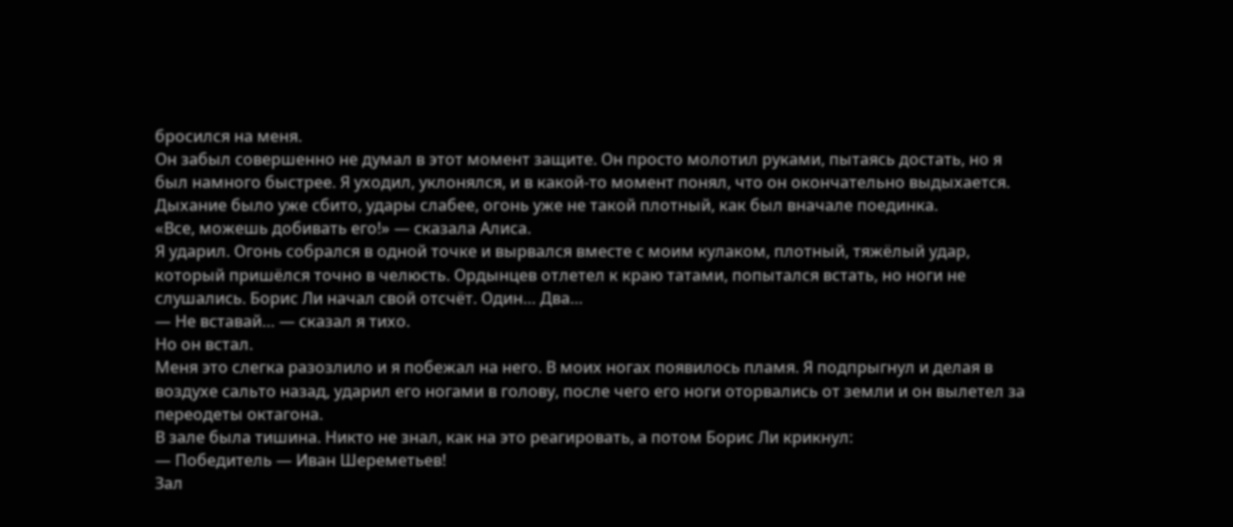бросился на меня.
Он забыл совершенно не думал в этот момент защите. Он просто молотил руками, пытаясь достать, но я был намного быстрее. Я уходил, уклонялся, и в какой-то момент понял, что он окончательно выдыхается. Дыхание было уже сбито, удары слабее, огонь уже не такой плотный, как был вначале поединка.
«Все, можешь добивать его!» — сказала Алиса.
Я ударил. Огонь собрался в одной точке и вырвался вместе с моим кулаком, плотный, тяжёлый удар, который пришёлся точно в челюсть. Ордынцев отлетел к краю татами, попытался встать, но ноги не слушались. Борис Ли начал свой отсчёт. Один… Два…
— Не вставай… — сказал я тихо.
Но он встал.
Меня это слегка разозлило и я побежал на него. В моих ногах появилось пламя. Я подпрыгнул и делая в воздухе сальто назад, ударил его ногами в голову, после чего его ноги оторвались от земли и он вылетел за переодеты октагона.
В зале была тишина. Никто не знал, как на это реагировать, а потом Борис Ли крикнул:
— Победитель — Иван Шереметьев!
Зал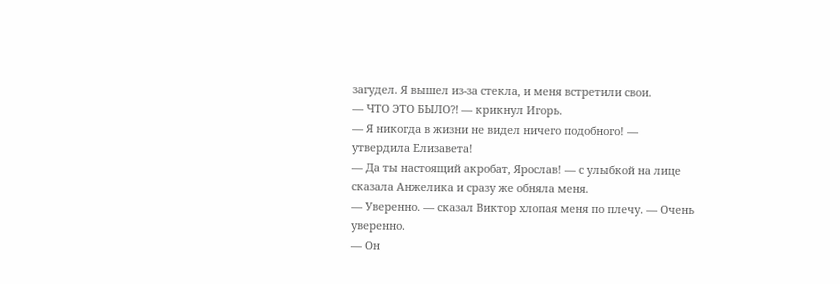загудел. Я вышел из-за стекла, и меня встретили свои.
— ЧТО ЭТО БЫЛО⁈ — крикнул Игорь.
— Я никогда в жизни не видел ничего подобного! — утвердила Елизавета!
— Да ты настоящий акробат, Ярослав! — с улыбкой на лице сказала Анжелика и сразу же обняла меня.
— Уверенно. — сказал Виктор хлопая меня по плечу. — Очень уверенно.
— Он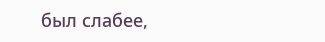был слабее,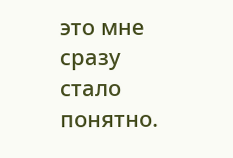это мне сразу стало понятно.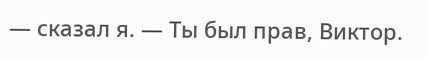— сказал я. — Ты был прав, Виктор.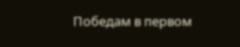Победам в первом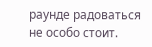раунде радоваться не особо стоит.